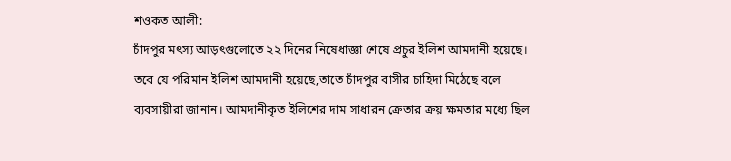শওকত আলী:
চাঁদপুর মৎস্য আড়ৎগুলোতে ২২ দিনের নিষেধাজ্ঞা শেষে প্রচুর ইলিশ আমদানী হয়েছে। তবে যে পরিমান ইলিশ আমদানী হয়েছে,তাতে চাঁদপুর বাসীর চাহিদা মিঠেছে বলে ব্যবসায়ীরা জানান। আমদানীকৃত ইলিশের দাম সাধারন ক্রেতার ক্রয় ক্ষমতার মধ্যে ছিল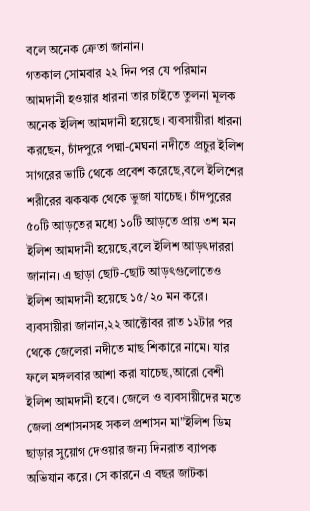বলে অনেক ক্রেতা জানান।
গতকাল সোমবার ২২ দিন পর যে পরিমান আমদানী হওয়ার ধারনা তার চাইতে তুলনা মূলক অনেক ইলিশ আমদানী হয়েছে। ব্যবসায়ীরা ধারনা করছেন, চাঁদপুরে পদ্মা-মেঘনা নদীতে প্রচুর ইলিশ সাগরের ভাটি থেকে প্রবেশ করেছে,বলে ইলিশের শরীরের ঝকঝক থেকে ভুজা যাচেছ। চাঁদপুরের ৫০টি আড়তের মধ্যে ১০টি আড়তে প্রায় ৩শ মন ইলিশ আমদানী হয়েছে,বলে ইলিশ আড়ৎদাররা জানান। এ ছাড়া ছোট-ছোট আড়ৎগুলোতেও ইলিশ আমদানী হয়েছে ১৫/২০ মন করে। ব্যবসায়ীরা জানান,২২ আক্টোবর রাত ১২টার পর থেকে জেলেরা নদীতে মাছ শিকারে নামে। যার ফলে মঙ্গলবার আশা করা যাচেছ,আরো বেশী ইলিশ আমদানী হবে। জেলে ও ব্যবসায়ীদের মতে জেলা প্রশাসনসহ সকল প্রশাসন মা”ইলিশ ডিম ছাড়ার সুয়োগ দেওয়ার জন্য দিনরাত ব্যাপক অভিযান করে। সে কারনে এ বছর জাটকা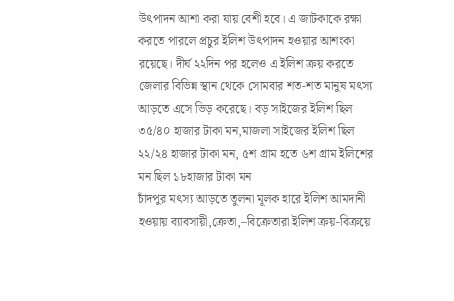উৎপাদন আশা করা যায় বেশী হবে। এ জাটকাকে রক্ষা করতে পারলে প্রচুর ইলিশ উৎপাদন হওয়ার আশংকা রয়েছে। দীর্ঘ ২২দিন পর হলেও এ ইলিশ ক্রয় করতে জেলার বিভিন্ন স্থান থেকে সোমবার শত-শত মানুষ মৎস্য আড়তে এসে ভিড় করেছে। বড় সাইজের ইলিশ ছিল ৩৫/৪০ হাজার টাকা মন,মাজলা সাইজের ইলিশ ছিল ২২/২৪ হাজার টাকা মন, ৫শ গ্রাম হতে ৬শ গ্রাম ইলিশের মন ছিল ১৮হাজার টাকা মন
চাঁদপুর মৎস্য আড়তে তুলনা মূলক হারে ইলিশ আমদানী হওয়ায় ব্যাবসায়ী,ক্রেতা,–বিক্রেতারা ইলিশ ক্রয়-বিক্রয়ে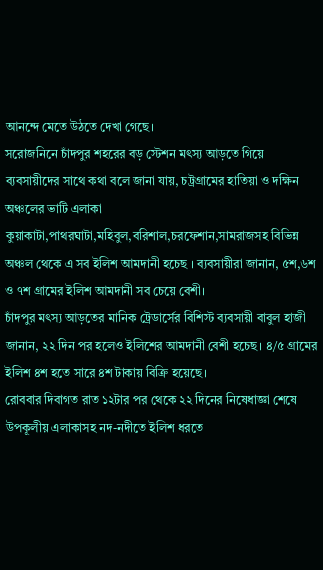আনন্দে মেতে উঠতে দেখা গেছে।
সরোজনিনে চাঁদপুর শহরের বড় স্টেশন মৎস্য আড়তে গিয়ে ব্যবসায়ীদের সাথে কথা বলে জানা যায়, চট্রগ্রামের হাতিয়া ও দক্ষিন অঞ্চলের ভাটি এলাকা কুয়াকাটা,পাথরঘাটা,মহিবুল,বরিশাল,চরফেশান,সামরাজসহ বিভিন্ন অঞ্চল থেকে এ সব ইলিশ আমদানী হচেছ । ব্যবসায়ীরা জানান, ৫শ,৬শ ও ৭শ গ্রামের ইলিশ আমদানী সব চেয়ে বেশী।
চাঁদপুর মৎস্য আড়তের মানিক ট্রেডার্সের বিশিস্ট ব্যবসায়ী বাবুল হাজী জানান, ২২ দিন পর হলেও ইলিশের আমদানী বেশী হচেছ। ৪/৫ গ্রামের ইলিশ ৪শ হতে সারে ৪শ টাকায় বিক্রি হয়েছে।
রোববার দিবাগত রাত ১২টার পর থেকে ২২ দিনের নিষেধাজ্ঞা শেষে উপকূলীয় এলাকাসহ নদ-নদীতে ইলিশ ধরতে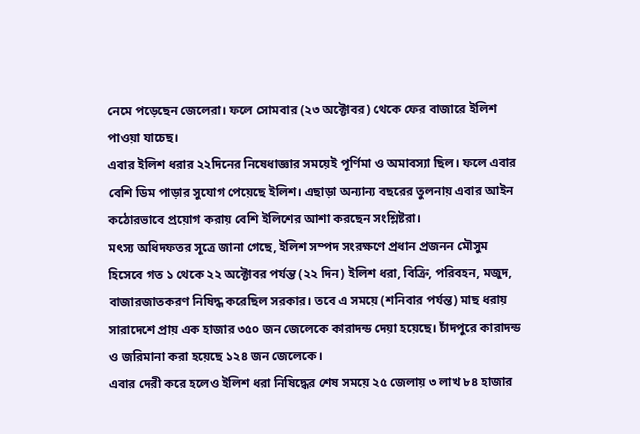নেমে পড়েছেন জেলেরা। ফলে সোমবার (২৩ অক্টোবর) থেকে ফের বাজারে ইলিশ পাওয়া যাচেছ।
এবার ইলিশ ধরার ২২দিনের নিষেধাজ্ঞার সময়েই পূর্ণিমা ও অমাবস্যা ছিল। ফলে এবার বেশি ডিম পাড়ার সুযোগ পেয়েছে ইলিশ। এছাড়া অন্যান্য বছরের তুলনায় এবার আইন কঠোরভাবে প্রয়োগ করায় বেশি ইলিশের আশা করছেন সংশ্লিষ্টরা।
মৎস্য অধিদফতর সূত্রে জানা গেছে, ইলিশ সম্পদ সংরক্ষণে প্রধান প্রজনন মৌসুম হিসেবে গত ১ থেকে ২২ অক্টোবর পর্যন্ত (২২ দিন) ইলিশ ধরা, বিক্রি, পরিবহন, মজুদ, বাজারজাতকরণ নিষিদ্ধ করেছিল সরকার। তবে এ সময়ে (শনিবার পর্যন্ত) মাছ ধরায় সারাদেশে প্রায় এক হাজার ৩৫০ জন জেলেকে কারাদন্ড দেয়া হয়েছে। চাঁদপুরে কারাদন্ড ও জরিমানা করা হয়েছে ১২৪ জন জেলেকে।
এবার দেরী করে হলেও ইলিশ ধরা নিষিদ্ধের শেষ সময়ে ২৫ জেলায় ৩ লাখ ৮৪ হাজার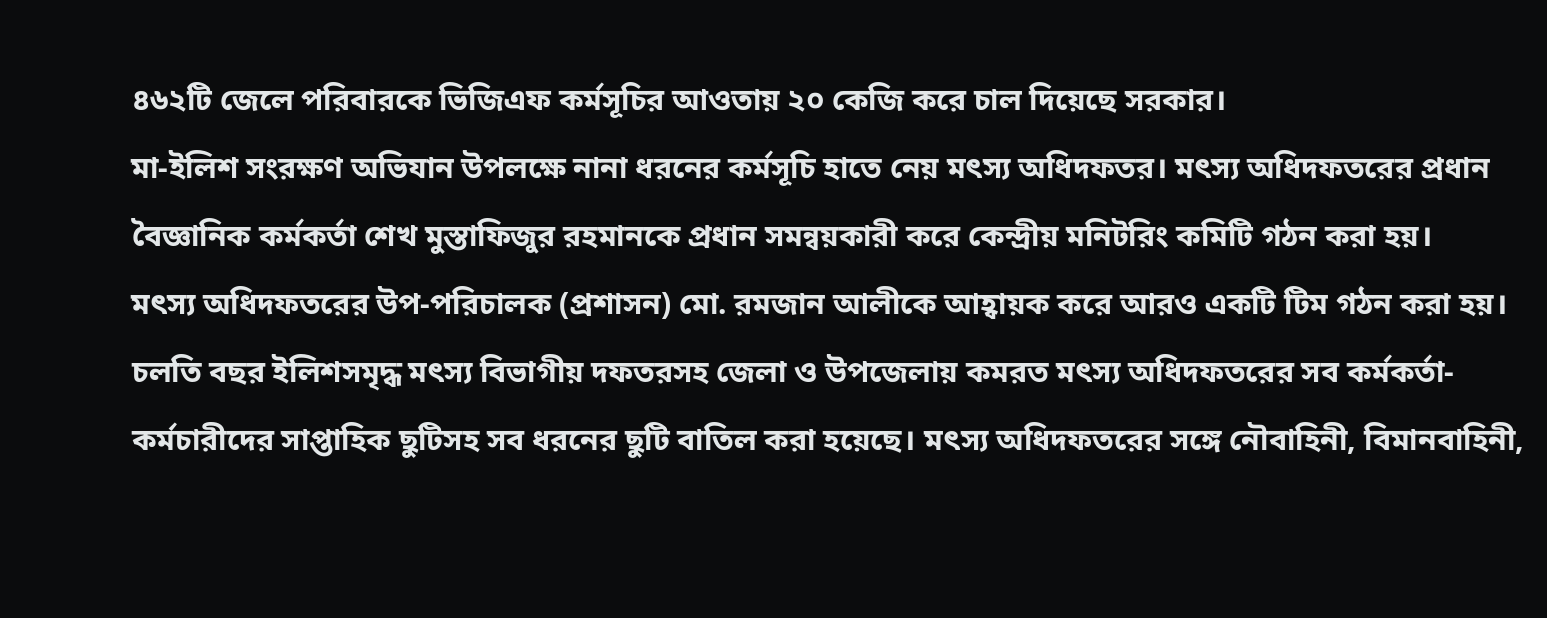৪৬২টি জেলে পরিবারকে ভিজিএফ কর্মসূচির আওতায় ২০ কেজি করে চাল দিয়েছে সরকার।
মা-ইলিশ সংরক্ষণ অভিযান উপলক্ষে নানা ধরনের কর্মসূচি হাতে নেয় মৎস্য অধিদফতর। মৎস্য অধিদফতরের প্রধান বৈজ্ঞানিক কর্মকর্তা শেখ মুস্তাফিজুর রহমানকে প্রধান সমন্বয়কারী করে কেন্দ্রীয় মনিটরিং কমিটি গঠন করা হয়।
মৎস্য অধিদফতরের উপ-পরিচালক (প্রশাসন) মো. রমজান আলীকে আহ্বায়ক করে আরও একটি টিম গঠন করা হয়। চলতি বছর ইলিশসমৃদ্ধ মৎস্য বিভাগীয় দফতরসহ জেলা ও উপজেলায় কমরত মৎস্য অধিদফতরের সব কর্মকর্তা-কর্মচারীদের সাপ্তাহিক ছুটিসহ সব ধরনের ছুটি বাতিল করা হয়েছে। মৎস্য অধিদফতরের সঙ্গে নৌবাহিনী, বিমানবাহিনী,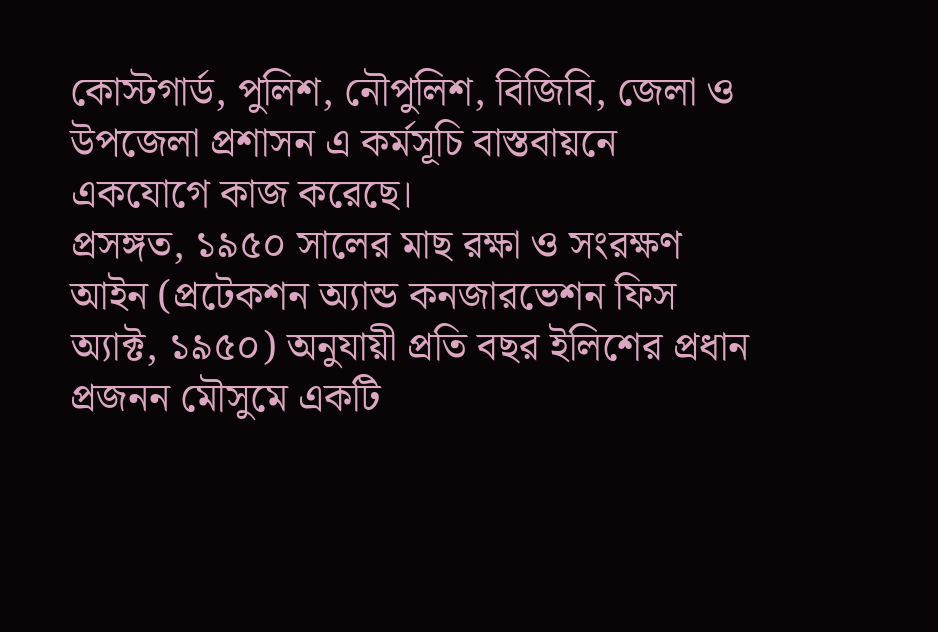কোস্টগার্ড, পুলিশ, নৌপুলিশ, বিজিবি, জেলা ও উপজেলা প্রশাসন এ কর্মসূচি বাস্তবায়নে একযোগে কাজ করেছে।
প্রসঙ্গত, ১৯৫০ সালের মাছ রক্ষা ও সংরক্ষণ আইন (প্রটেকশন অ্যান্ড কনজারভেশন ফিস অ্যাক্ট, ১৯৫০) অনুযায়ী প্রতি বছর ইলিশের প্রধান প্রজনন মৌসুমে একটি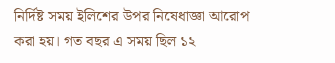নির্দিষ্ট সময় ইলিশের উপর নিষেধাজ্ঞা আরোপ করা হয়। গত বছর এ সময় ছিল ১২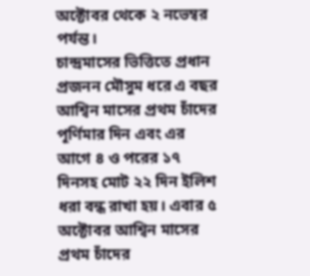অক্টোবর থেকে ২ নভেম্বর পর্যন্ত।
চান্দ্রমাসের ভিত্তিতে প্রধান প্রজনন মৌসুম ধরে এ বছর আশ্বিন মাসের প্রথম চাঁদের পূর্ণিমার দিন এবং এর আগে ৪ ও পরের ১৭ দিনসহ মোট ২২ দিন ইলিশ ধরা বন্ধ রাখা হয়। এবার ৫ অক্টোবর আশ্বিন মাসের প্রথম চাঁদের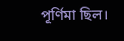পূর্ণিমা ছিল।